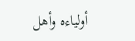أولياءه وأهل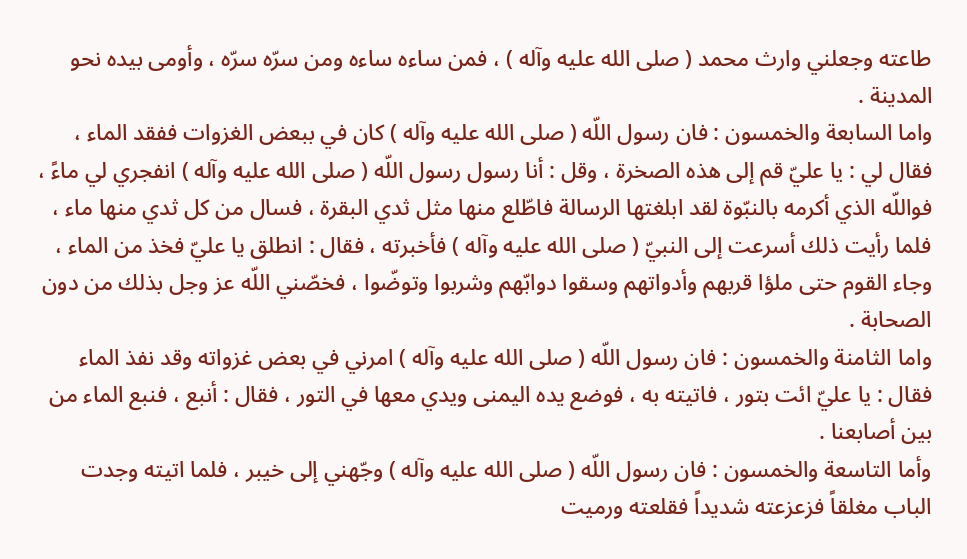طاعته وجعلني وارث محمد ( صلى الله عليه وآله ) ، فمن ساءه ساءه ومن سرّه سرّه ، وأومى بيده نحو المدينة .
واما السابعة والخمسون : فان رسول اللّه ( صلى الله عليه وآله ) كان في ببعض الغزوات ففقد الماء ، فقال لي : يا عليّ قم إلى هذه الصخرة ، وقل : أنا رسول رسول اللّه ( صلى الله عليه وآله ) انفجري لي ماءً ، فواللّه الذي أكرمه بالنبّوة لقد ابلغتها الرسالة فاطّلع منها مثل ثدي البقرة ، فسال من كل ثدي منها ماء ، فلما رأيت ذلك أسرعت إلى النبيّ ( صلى الله عليه وآله ) فأخبرته ، فقال : انطلق يا عليّ فخذ من الماء ، وجاء القوم حتى ملؤا قربهم وأدواتهم وسقوا دوابّهم وشربوا وتوضّوا ، فخصّني اللّه عز وجل بذلك من دون الصحابة .
واما الثامنة والخمسون : فان رسول اللّه ( صلى الله عليه وآله ) امرني في بعض غزواته وقد نفذ الماء فقال : يا عليّ ائت بتور ، فاتيته به ، فوضع يده اليمنى ويدي معها في التور ، فقال : أنبع ، فنبع الماء من بين أصابعنا .
وأما التاسعة والخمسون : فان رسول اللّه ( صلى الله عليه وآله ) وجّهني إلى خيبر ، فلما اتيته وجدت الباب مغلقاً فزعزعته شديداً فقلعته ورميت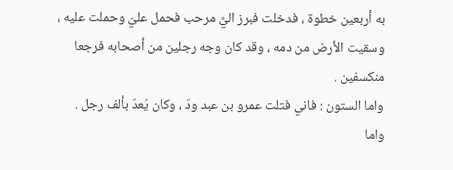به أربعين خطوة ، فدخلت فبرز اليَّ مرحب فحمل عليّ وحملت عليه ، وسقيت الأرض من دمه ، وقد كان وجه رجلين من أصحابه فرجعا منكسفين .
واما الستون : فاني فتلت عمرو بن عبد ودّ ، وكان يُعدّ بألف رجل .
واما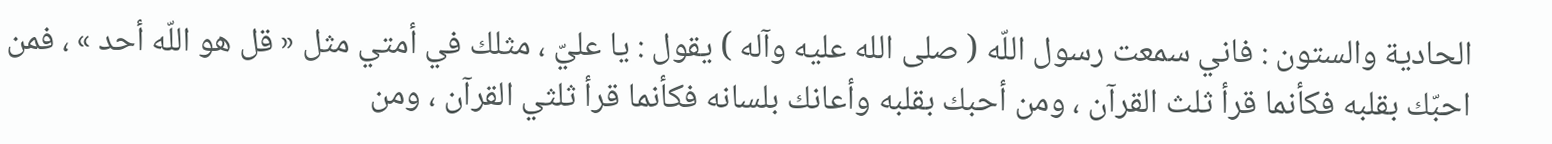الحادية والستون : فاني سمعت رسول اللّه ( صلى الله عليه وآله ) يقول : يا عليّ ، مثلك في أمتي مثل « قل هو اللّه أحد » ، فمن احبّك بقلبه فكأنما قرأ ثلث القرآن ، ومن أحبك بقلبه وأعانك بلسانه فكأنما قرأ ثلثي القرآن ، ومن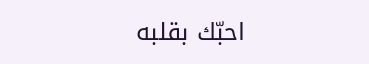احبّك بقلبه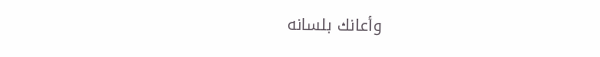وأعانك بلسانه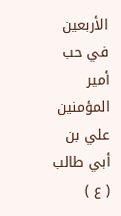الأربعين في حب أمير المؤمنين علي بن أبي طالب ( ع )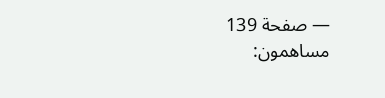— صفحة 139
مساهمون: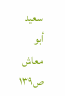سعيد أبو معاش
ص١٣٩